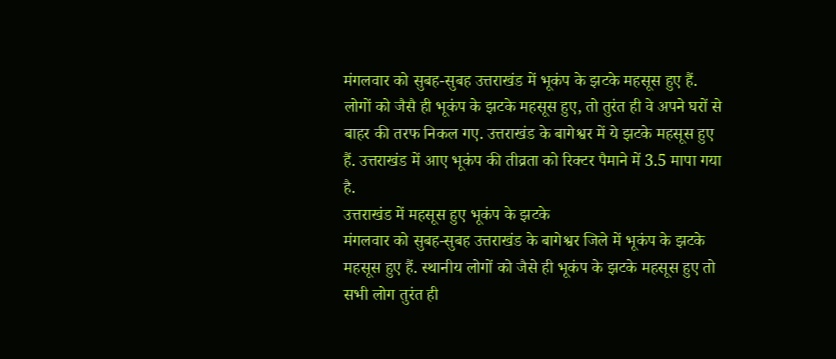मंगलवार को सुबह-सुबह उत्तराखंड में भूकंप के झटके महसूस हुए हैं. लोगों को जैसै ही भूकंप के झटके महसूस हुए, तो तुरंत ही वे अपने घरों से बाहर की तरफ निकल गए. उत्तराखंड के बागेश्वर में ये झटके महसूस हुए हैं. उत्तराखंड में आए भूकंप की तीव्रता को रिक्टर पैमाने में 3.5 मापा गया है.
उत्तराखंड में महसूस हुए भूकंप के झटके
मंगलवार को सुबह-सुबह उत्तराखंड के बागेश्वर जिले में भूकंप के झटके महसूस हुए हैं. स्थानीय लोगों को जैसे ही भूकंप के झटके महसूस हुए तो सभी लोग तुरंत ही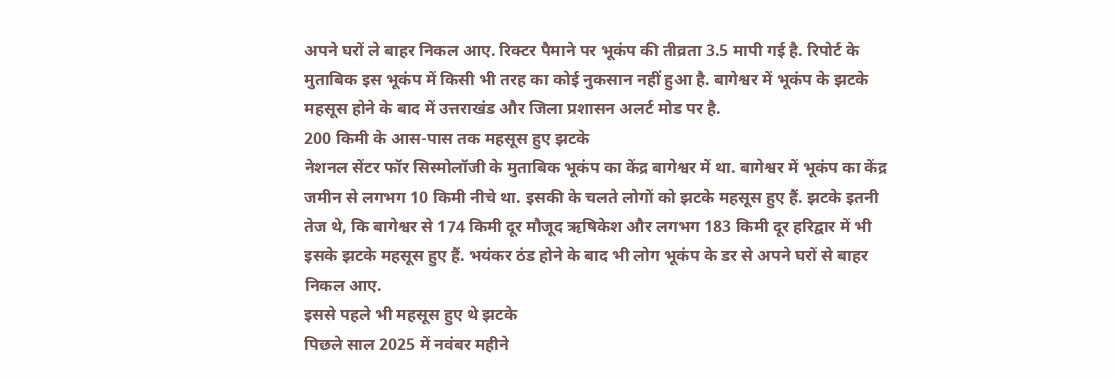अपने घरों ले बाहर निकल आए. रिक्टर पैमाने पर भूकंप की तीव्रता 3.5 मापी गई है. रिपोर्ट के मुताबिक इस भूकंप में किसी भी तरह का कोई नुकसान नहीं हुआ है. बागेश्वर में भूकंप के झटके महसूस होने के बाद में उत्तराखंड और जिला प्रशासन अलर्ट मोड पर है.
200 किमी के आस-पास तक महसूस हुए झटके
नेशनल सेंटर फॉर सिस्मोलॉजी के मुताबिक भूकंप का केंद्र बागेश्वर में था. बागेश्वर में भूकंप का केंद्र जमीन से लगभग 10 किमी नीचे था. इसकी के चलते लोगों को झटके महसूस हुए हैं. झटके इतनी तेज थे, कि बागेश्वर से 174 किमी दूर मौजूद ऋषिकेश और लगभग 183 किमी दूर हरिद्वार में भी इसके झटके महसूस हुए हैं. भयंकर ठंड होने के बाद भी लोग भूकंप के डर से अपने घरों से बाहर निकल आए.
इससे पहले भी महसूस हुए थे झटके
पिछले साल 2025 में नवंबर महीने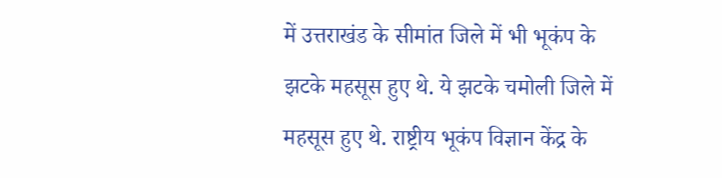में उत्तराखंड के सीमांत जिले में भी भूकंप के झटके महसूस हुए थे. ये झटके चमोली जिले में महसूस हुए थे. राष्ट्रीय भूकंप विज्ञान केंद्र के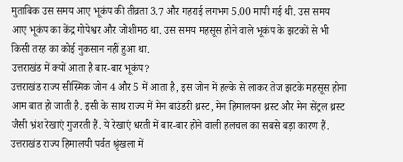मुताबिक उस समय आए भूकंप की तीव्रता 3.7 और गहराई लगभग 5.00 मापी गई थी. उस समय आए भूकंप का केंद्र गोपेश्वर और जोशीमठ था. उस समय महसूस होने वाले भूकंप के झटकों से भी किसी तरह का कोई नुकसान नहीं हुआ था.
उत्तराखंड में क्यों आता है बार-बार भूकंप?
उत्तराखंड राज्य सीस्मिक जोन 4 और 5 में आता है, इस जोन में हल्के से लाकर तेज झटके महसूस होना आम बात हो जाती है. इसी के साथ राज्य में मेन बाउंडरी थ्रस्ट, मेन हिमालयन थ्रस्ट और मेन सेंट्रल थ्रस्ट जैसी भ्रंश रेखाएं गुजरती हैं. ये रेखाएं धरती में बार-बार होने वाली हलचल का सबसे बड़ा कारण हैं. उत्तराखंड राज्य हिमालयी पर्वत श्रृंखला में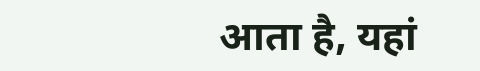आता है, यहां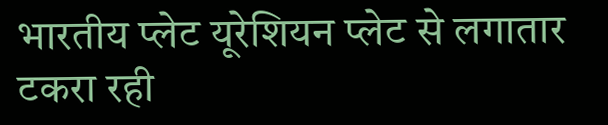भारतीय प्लेट यूरेशियन प्लेट से लगातार टकरा रही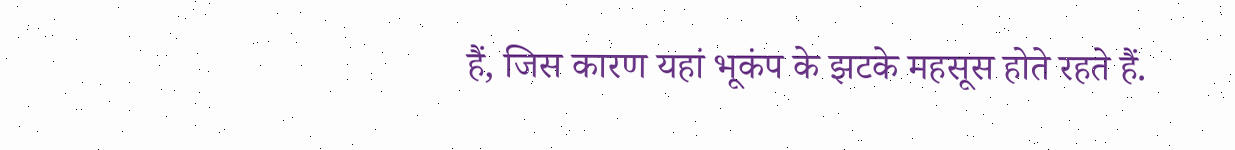हैं, जिस कारण यहां भूकंप के झटके महसूस होते रहते हैं.